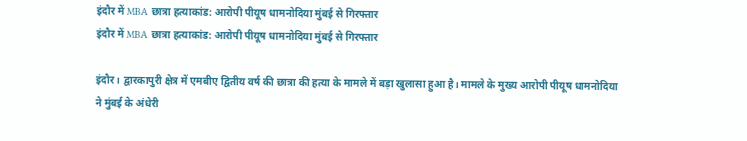इंदौर में MBA छात्रा हत्याकांड: आरोपी पीयूष धामनोदिया मुंबई से गिरफ्तार
इंदौर में MBA छात्रा हत्याकांड: आरोपी पीयूष धामनोदिया मुंबई से गिरफ्तार

इंदौर। द्वारकापुरी क्षेत्र में एमबीए द्वितीय वर्ष की छात्रा की हत्या के मामले में बड़ा खुलासा हुआ है। मामले के मुख्य आरोपी पीयूष धामनोदिया ने मुंबई के अंधेरी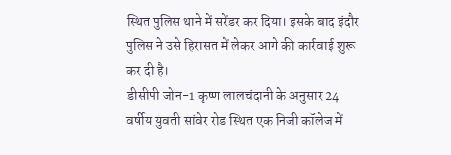स्थित पुलिस थाने में सरेंडर कर दिया। इसके बाद इंदौर पुलिस ने उसे हिरासत में लेकर आगे की कार्रवाई शुरू कर दी है।
डीसीपी जोन-1 कृष्ण लालचंदानी के अनुसार 24 वर्षीय युवती सांवेर रोड स्थित एक निजी कॉलेज में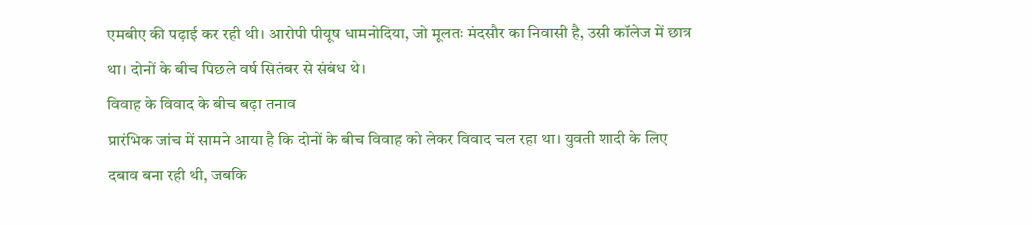एमबीए की पढ़ाई कर रही थी। आरोपी पीयूष धामनोदिया, जो मूलतः मंदसौर का निवासी है, उसी कॉलेज में छात्र था। दोनों के बीच पिछले वर्ष सितंबर से संबंध थे।
विवाह के विवाद के बीच बढ़ा तनाव
प्रारंभिक जांच में सामने आया है कि दोनों के बीच विवाह को लेकर विवाद चल रहा था। युवती शादी के लिए दबाव बना रही थी, जबकि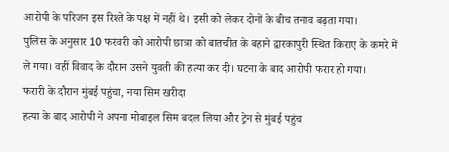आरोपी के परिजन इस रिश्ते के पक्ष में नहीं थे। इसी को लेकर दोनों के बीच तनाव बढ़ता गया।
पुलिस के अनुसार 10 फरवरी को आरोपी छात्रा को बातचीत के बहाने द्वारकापुरी स्थित किराए के कमरे में ले गया। वहीं विवाद के दौरान उसने युवती की हत्या कर दी। घटना के बाद आरोपी फरार हो गया।
फरारी के दौरान मुंबई पहुंचा, नया सिम खरीदा
हत्या के बाद आरोपी ने अपना मोबाइल सिम बदल लिया और ट्रेन से मुंबई पहुंच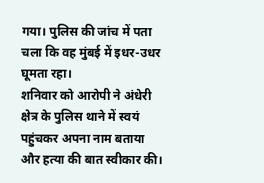गया। पुलिस की जांच में पता चला कि वह मुंबई में इधर-उधर घूमता रहा।
शनिवार को आरोपी ने अंधेरी क्षेत्र के पुलिस थाने में स्वयं पहुंचकर अपना नाम बताया और हत्या की बात स्वीकार की।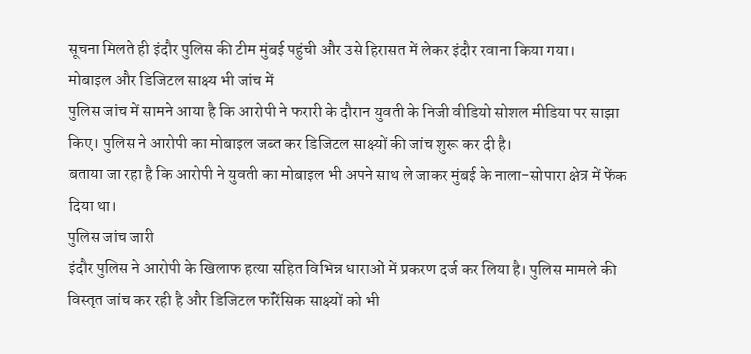सूचना मिलते ही इंदौर पुलिस की टीम मुंबई पहुंची और उसे हिरासत में लेकर इंदौर रवाना किया गया।
मोबाइल और डिजिटल साक्ष्य भी जांच में
पुलिस जांच में सामने आया है कि आरोपी ने फरारी के दौरान युवती के निजी वीडियो सोशल मीडिया पर साझा किए। पुलिस ने आरोपी का मोबाइल जब्त कर डिजिटल साक्ष्यों की जांच शुरू कर दी है।
बताया जा रहा है कि आरोपी ने युवती का मोबाइल भी अपने साथ ले जाकर मुंबई के नाला-सोपारा क्षेत्र में फेंक दिया था।
पुलिस जांच जारी
इंदौर पुलिस ने आरोपी के खिलाफ हत्या सहित विभिन्न धाराओं में प्रकरण दर्ज कर लिया है। पुलिस मामले की विस्तृत जांच कर रही है और डिजिटल फॉरेंसिक साक्ष्यों को भी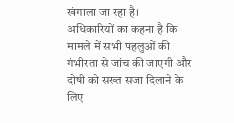खंगाला जा रहा है।
अधिकारियों का कहना है कि मामले में सभी पहलुओं की गंभीरता से जांच की जाएगी और दोषी को सख्त सजा दिलाने के लिए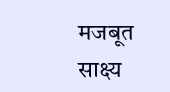मजबूत साक्ष्य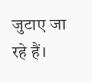जुटाए जा रहे हैं।